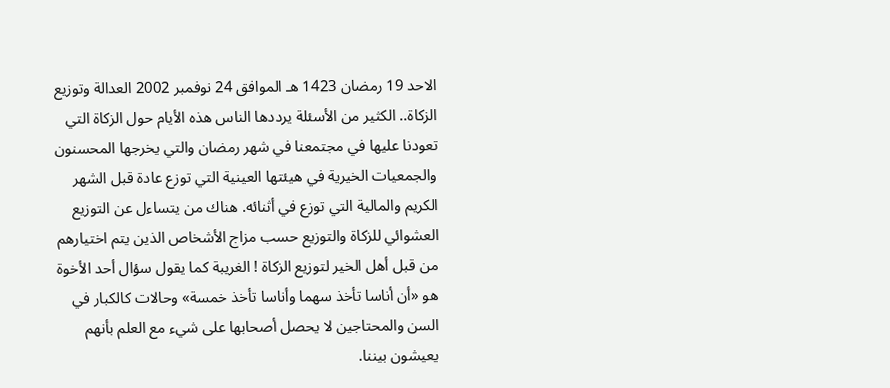الاحد 19 رمضان 1423 هـ الموافق 24 نوفمبر 2002 العدالة وتوزيع الزكاة.. الكثير من الأسئلة يرددها الناس هذه الأيام حول الزكاة التي تعودنا عليها في مجتمعنا في شهر رمضان والتي يخرجها المحسنون والجمعيات الخيرية في هيئتها العينية التي توزع عادة قبل الشهر الكريم والمالية التي توزع في أثنائه. هناك من يتساءل عن التوزيع العشوائي للزكاة والتوزيع حسب مزاج الأشخاص الذين يتم اختيارهم من قبل أهل الخير لتوزيع الزكاة ! الغريبة كما يقول سؤال أحد الأخوة هو «أن أناسا تأخذ سهما وأناسا تأخذ خمسة» وحالات كالكبار في السن والمحتاجين لا يحصل أصحابها على شيء مع العلم بأنهم يعيشون بيننا.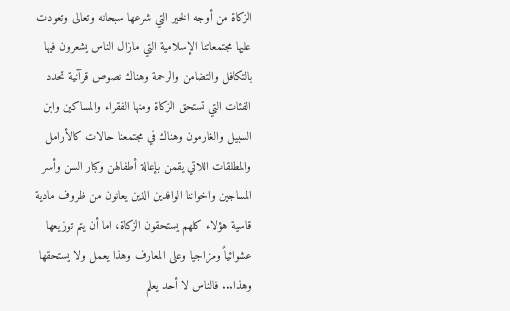الزكاة من أوجه الخير التي شرعها سبحانه وتعالى وتعودت عليها مجتمعاتنا الإسلامية التي مازال الناس يشعرون فيها بالتكافل والتضامن والرحمة وهناك نصوص قرآنية تحدد الفئات التي تستحق الزكاة ومنها الفقراء والمساكين وابن السبيل والغارمون وهناك في مجتمعنا حالات كالأرامل والمطلقات اللاتي يقمن بإعالة أطفالهن وكبار السن وأسر المساجين واخواننا الوافدين الذين يعانون من ظروف مادية قاسية هؤلاء كلهم يستحقون الزكاة، اما أن يتم توزيعها عشوائياً ومزاجيا وعلى المعارف وهذا يعمل ولا يستحقها وهذا... فالناس لا أحد يعلم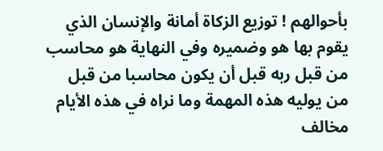بأحوالهم ! توزيع الزكاة أمانة والإنسان الذي يقوم بها هو وضميره وفي النهاية هو محاسب من قبل ربه قبل أن يكون محاسبا من قبل من يوليه هذه المهمة وما نراه في هذه الأيام مخالف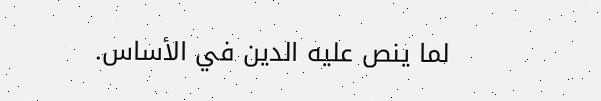لما ينص عليه الدين في الأساس.